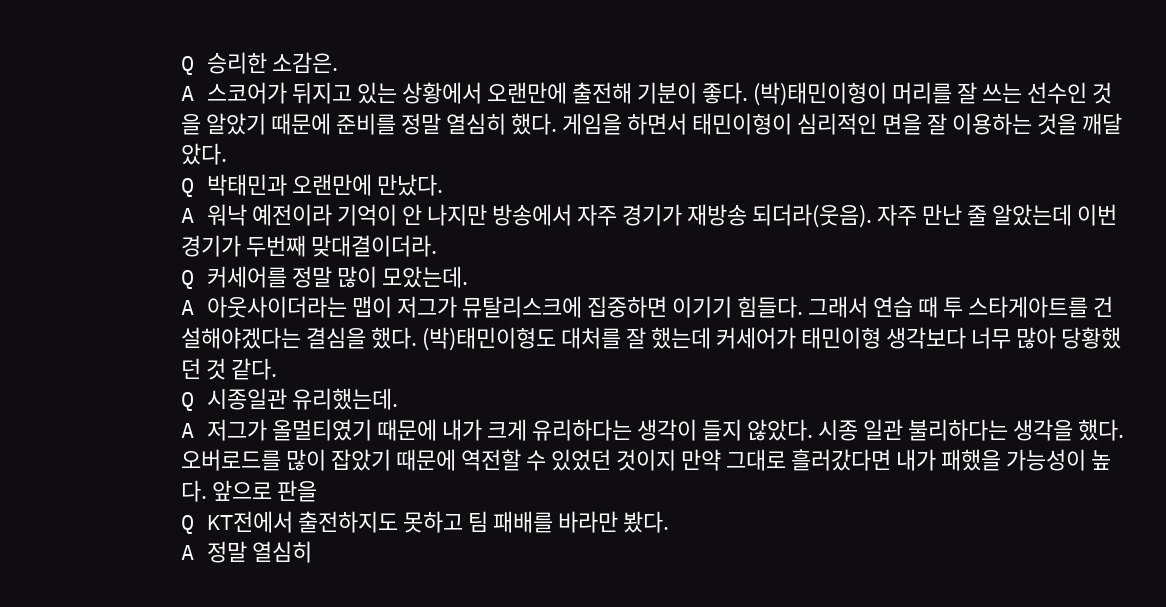Q 승리한 소감은.
A 스코어가 뒤지고 있는 상황에서 오랜만에 출전해 기분이 좋다. (박)태민이형이 머리를 잘 쓰는 선수인 것을 알았기 때문에 준비를 정말 열심히 했다. 게임을 하면서 태민이형이 심리적인 면을 잘 이용하는 것을 깨달았다.
Q 박태민과 오랜만에 만났다.
A 워낙 예전이라 기억이 안 나지만 방송에서 자주 경기가 재방송 되더라(웃음). 자주 만난 줄 알았는데 이번 경기가 두번째 맞대결이더라.
Q 커세어를 정말 많이 모았는데.
A 아웃사이더라는 맵이 저그가 뮤탈리스크에 집중하면 이기기 힘들다. 그래서 연습 때 투 스타게아트를 건설해야겠다는 결심을 했다. (박)태민이형도 대처를 잘 했는데 커세어가 태민이형 생각보다 너무 많아 당황했던 것 같다.
Q 시종일관 유리했는데.
A 저그가 올멀티였기 때문에 내가 크게 유리하다는 생각이 들지 않았다. 시종 일관 불리하다는 생각을 했다. 오버로드를 많이 잡았기 때문에 역전할 수 있었던 것이지 만약 그대로 흘러갔다면 내가 패했을 가능성이 높다. 앞으로 판을
Q KT전에서 출전하지도 못하고 팀 패배를 바라만 봤다.
A 정말 열심히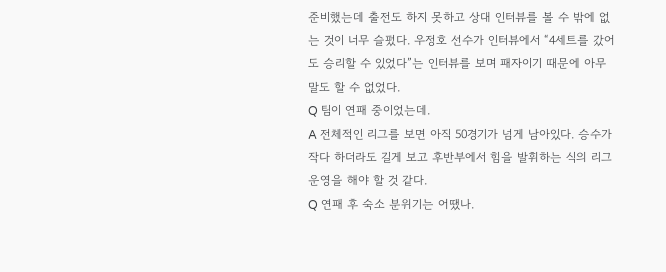준비했는데 출전도 하지 못하고 상대 인터뷰를 볼 수 밖에 없는 것이 너무 슬펐다. 우정호 선수가 인터뷰에서 “4세트를 갔어도 승리할 수 있었다”는 인터뷰를 보며 패자이기 때문에 아무 말도 할 수 없었다.
Q 팀이 연패 중이었는데.
A 전체적인 리그를 보면 아직 50경기가 넘게 남아있다. 승수가 작다 하더라도 길게 보고 후반부에서 힘을 발휘하는 식의 리그 운영을 해야 할 것 같다.
Q 연패 후 숙소 분위기는 어땠나.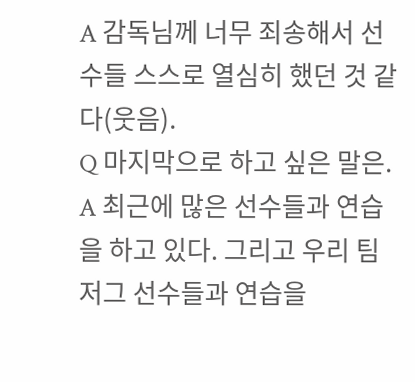A 감독님께 너무 죄송해서 선수들 스스로 열심히 했던 것 같다(웃음).
Q 마지막으로 하고 싶은 말은.
A 최근에 많은 선수들과 연습을 하고 있다. 그리고 우리 팀 저그 선수들과 연습을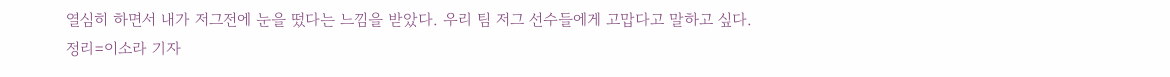열심히 하면서 내가 저그전에 눈을 떴다는 느낌을 받았다. 우리 팀 저그 선수들에게 고맙다고 말하고 싶다.
정리=이소라 기자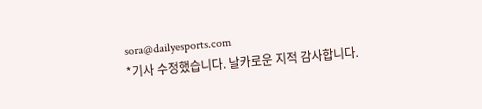sora@dailyesports.com
*기사 수정했습니다. 날카로운 지적 감사합니다.